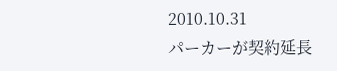2010.10.31
パーカーが契約延長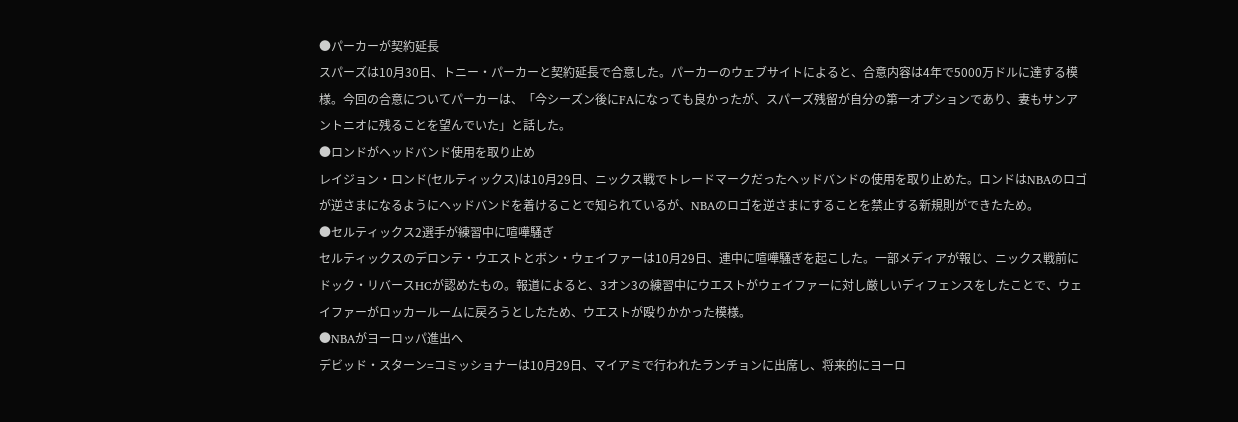●パーカーが契約延長
スパーズは10月30日、トニー・パーカーと契約延長で合意した。パーカーのウェブサイトによると、合意内容は4年で5000万ドルに達する模様。今回の合意についてパーカーは、「今シーズン後にFAになっても良かったが、スパーズ残留が自分の第一オプションであり、妻もサンアントニオに残ることを望んでいた」と話した。
●ロンドがヘッドバンド使用を取り止め
レイジョン・ロンド(セルティックス)は10月29日、ニックス戦でトレードマークだったヘッドバンドの使用を取り止めた。ロンドはNBAのロゴが逆さまになるようにヘッドバンドを着けることで知られているが、NBAのロゴを逆さまにすることを禁止する新規則ができたため。
●セルティックス2選手が練習中に喧嘩騒ぎ
セルティックスのデロンテ・ウエストとボン・ウェイファーは10月29日、連中に喧嘩騒ぎを起こした。一部メディアが報じ、ニックス戦前にドック・リバースHCが認めたもの。報道によると、3オン3の練習中にウエストがウェイファーに対し厳しいディフェンスをしたことで、ウェイファーがロッカールームに戻ろうとしたため、ウエストが殴りかかった模様。
●NBAがヨーロッパ進出へ
デビッド・スターン=コミッショナーは10月29日、マイアミで行われたランチョンに出席し、将来的にヨーロ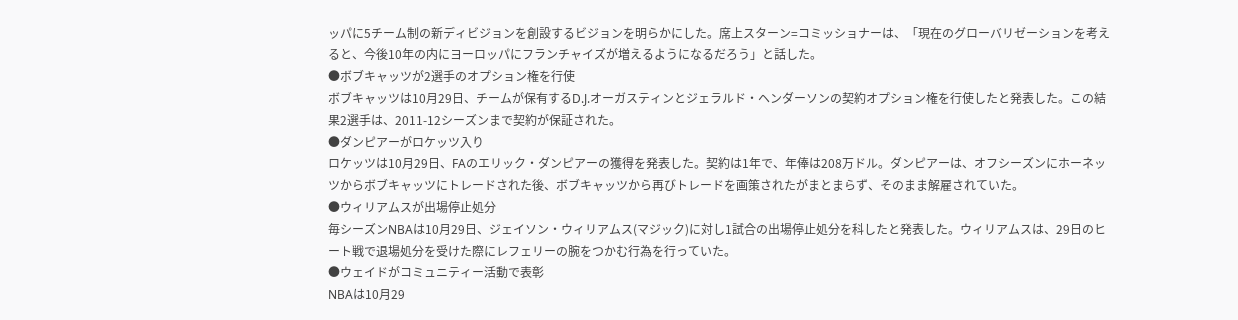ッパに5チーム制の新ディビジョンを創設するビジョンを明らかにした。席上スターン=コミッショナーは、「現在のグローバリゼーションを考えると、今後10年の内にヨーロッパにフランチャイズが増えるようになるだろう」と話した。
●ボブキャッツが2選手のオプション権を行使
ボブキャッツは10月29日、チームが保有するD.J.オーガスティンとジェラルド・ヘンダーソンの契約オプション権を行使したと発表した。この結果2選手は、2011-12シーズンまで契約が保証された。
●ダンピアーがロケッツ入り
ロケッツは10月29日、FAのエリック・ダンピアーの獲得を発表した。契約は1年で、年俸は208万ドル。ダンピアーは、オフシーズンにホーネッツからボブキャッツにトレードされた後、ボブキャッツから再びトレードを画策されたがまとまらず、そのまま解雇されていた。
●ウィリアムスが出場停止処分
毎シーズンNBAは10月29日、ジェイソン・ウィリアムス(マジック)に対し1試合の出場停止処分を科したと発表した。ウィリアムスは、29日のヒート戦で退場処分を受けた際にレフェリーの腕をつかむ行為を行っていた。
●ウェイドがコミュニティー活動で表彰
NBAは10月29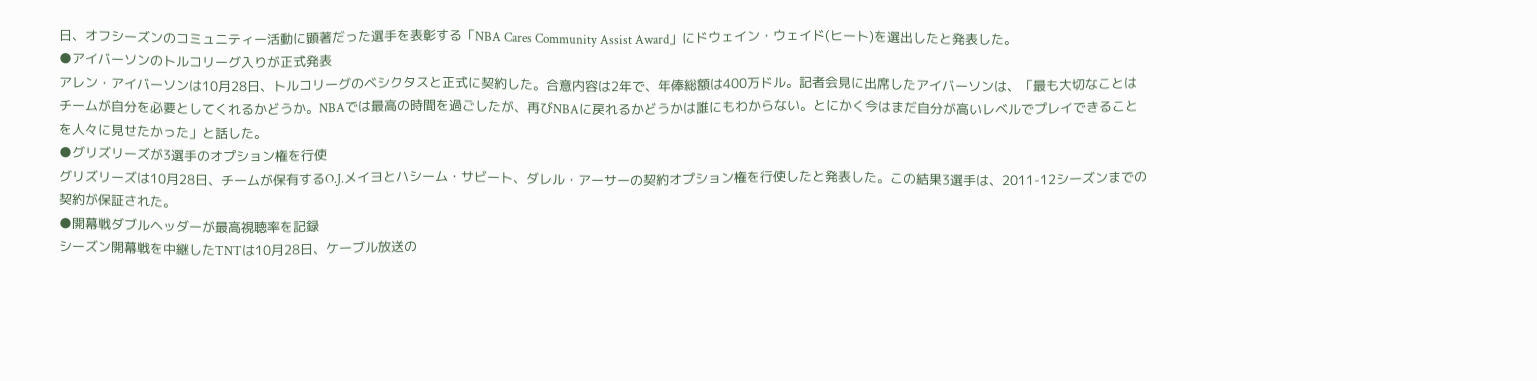日、オフシーズンのコミュニティー活動に顕著だった選手を表彰する「NBA Cares Community Assist Award」にドウェイン・ウェイド(ヒート)を選出したと発表した。
●アイバーソンのトルコリーグ入りが正式発表
アレン・アイバーソンは10月28日、トルコリーグのベシクタスと正式に契約した。合意内容は2年で、年俸総額は400万ドル。記者会見に出席したアイバーソンは、「最も大切なことはチームが自分を必要としてくれるかどうか。NBAでは最高の時間を過ごしたが、再びNBAに戻れるかどうかは誰にもわからない。とにかく今はまだ自分が高いレベルでプレイできることを人々に見せたかった」と話した。
●グリズリーズが3選手のオプション権を行使
グリズリーズは10月28日、チームが保有するO.J.メイヨとハシーム・サビート、ダレル・アーサーの契約オプション権を行使したと発表した。この結果3選手は、2011-12シーズンまでの契約が保証された。
●開幕戦ダブルヘッダーが最高視聴率を記録
シーズン開幕戦を中継したTNTは10月28日、ケーブル放送の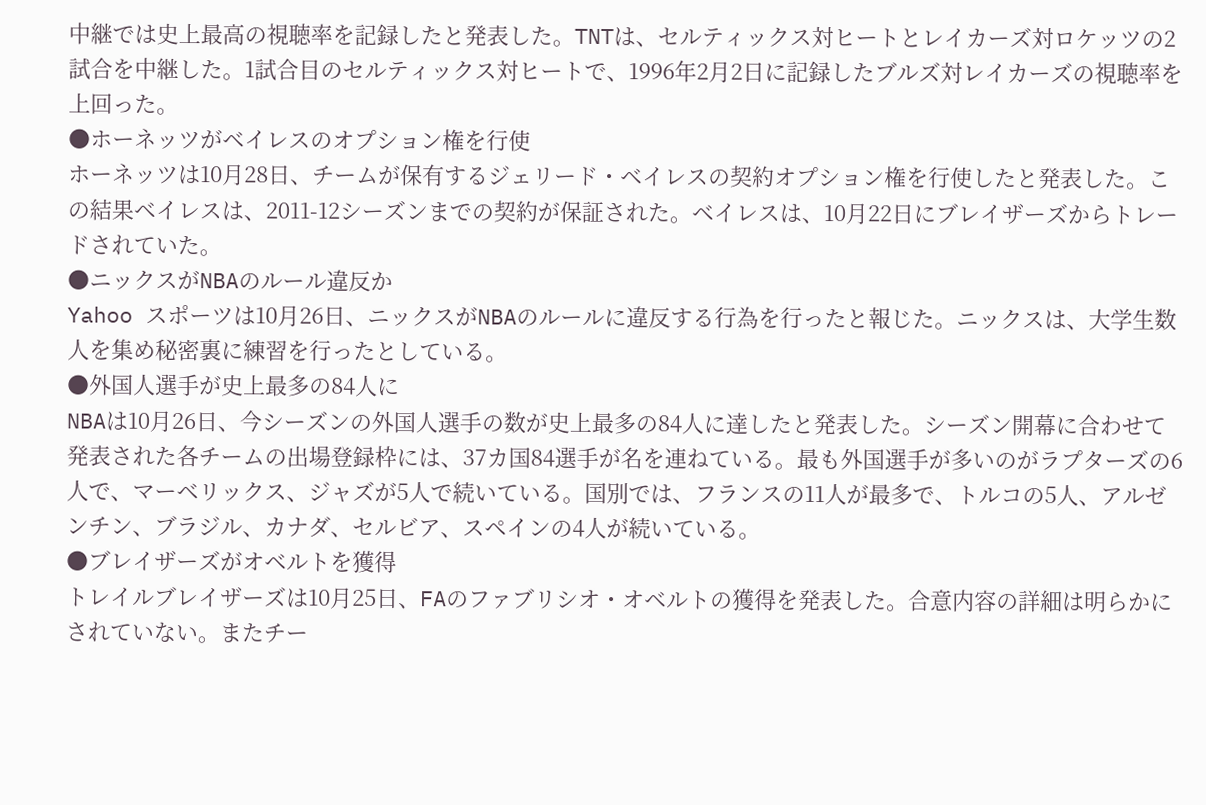中継では史上最高の視聴率を記録したと発表した。TNTは、セルティックス対ヒートとレイカーズ対ロケッツの2試合を中継した。1試合目のセルティックス対ヒートで、1996年2月2日に記録したブルズ対レイカーズの視聴率を上回った。
●ホーネッツがベイレスのオプション権を行使
ホーネッツは10月28日、チームが保有するジェリード・ベイレスの契約オプション権を行使したと発表した。この結果ベイレスは、2011-12シーズンまでの契約が保証された。ベイレスは、10月22日にブレイザーズからトレードされていた。
●ニックスがNBAのルール違反か
Yahoo スポーツは10月26日、ニックスがNBAのルールに違反する行為を行ったと報じた。ニックスは、大学生数人を集め秘密裏に練習を行ったとしている。
●外国人選手が史上最多の84人に
NBAは10月26日、今シーズンの外国人選手の数が史上最多の84人に達したと発表した。シーズン開幕に合わせて発表された各チームの出場登録枠には、37カ国84選手が名を連ねている。最も外国選手が多いのがラプターズの6人で、マーベリックス、ジャズが5人で続いている。国別では、フランスの11人が最多で、トルコの5人、アルゼンチン、ブラジル、カナダ、セルビア、スペインの4人が続いている。
●ブレイザーズがオベルトを獲得
トレイルブレイザーズは10月25日、FAのファブリシオ・オベルトの獲得を発表した。合意内容の詳細は明らかにされていない。またチー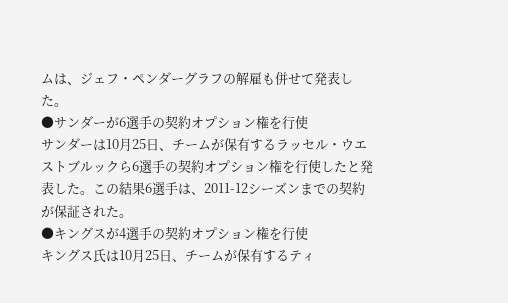ムは、ジェフ・ペンダーグラフの解雇も併せて発表した。
●サンダーが6選手の契約オプション権を行使
サンダーは10月25日、チームが保有するラッセル・ウエストブルックら6選手の契約オプション権を行使したと発表した。この結果6選手は、2011-12シーズンまでの契約が保証された。
●キングスが4選手の契約オプション権を行使
キングス氏は10月25日、チームが保有するティ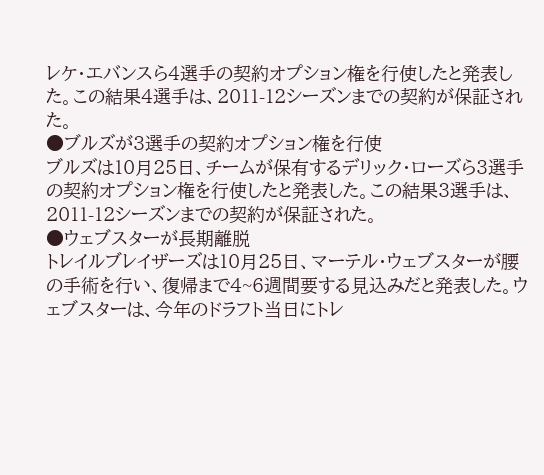レケ・エバンスら4選手の契約オプション権を行使したと発表した。この結果4選手は、2011-12シーズンまでの契約が保証された。
●ブルズが3選手の契約オプション権を行使
ブルズは10月25日、チームが保有するデリック・ローズら3選手の契約オプション権を行使したと発表した。この結果3選手は、2011-12シーズンまでの契約が保証された。
●ウェブスターが長期離脱
トレイルブレイザーズは10月25日、マーテル・ウェブスターが腰の手術を行い、復帰まで4~6週間要する見込みだと発表した。ウェブスターは、今年のドラフト当日にトレ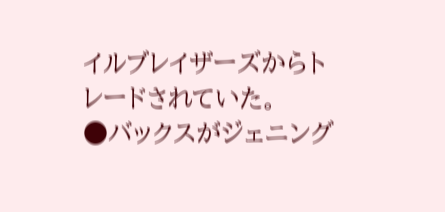イルブレイザーズからトレードされていた。
●バックスがジェニング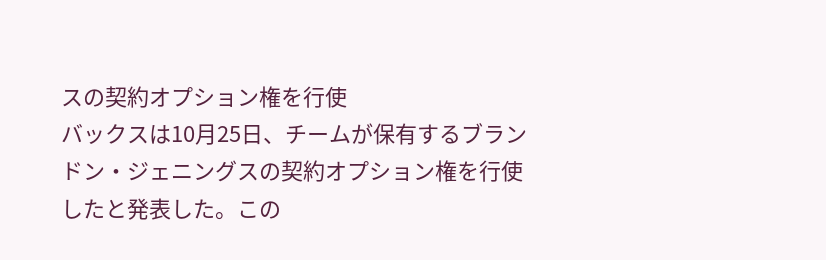スの契約オプション権を行使
バックスは10月25日、チームが保有するブランドン・ジェニングスの契約オプション権を行使したと発表した。この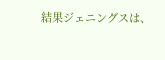結果ジェニングスは、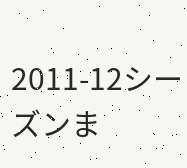2011-12シーズンま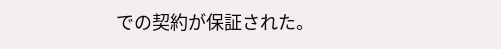での契約が保証された。